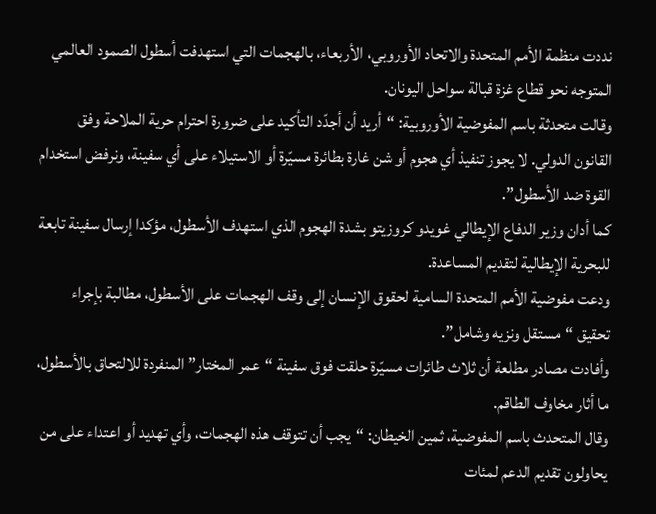نددت منظمة الأمم المتحدة والاتحاد الأوروبي، الأربعاء، بالهجمات التي استهدفت أسطول الصمود العالمي المتوجه نحو قطاع غزة قبالة سواحل اليونان.
وقالت متحدثة باسم المفوضية الأوروبية: “أريد أن أجدّد التأكيد على ضرورة احترام حرية الملاحة وفق القانون الدولي. لا يجوز تنفيذ أي هجوم أو شن غارة بطائرة مسيّرة أو الاستيلاء على أي سفينة، ونرفض استخدام القوة ضد الأسطول”.
كما أدان وزير الدفاع الإيطالي غويدو كروزيتو بشدة الهجوم الذي استهدف الأسطول، مؤكدا إرسال سفينة تابعة للبحرية الإيطالية لتقديم المساعدة.
ودعت مفوضية الأمم المتحدة السامية لحقوق الإنسان إلى وقف الهجمات على الأسطول، مطالبة بإجراء تحقيق “مستقل ونزيه وشامل”.
وأفادت مصادر مطلعة أن ثلاث طائرات مسيّرة حلقت فوق سفينة “عمر المختار” المنفردة للالتحاق بالأسطول، ما أثار مخاوف الطاقم.
وقال المتحدث باسم المفوضية، ثمين الخيطان: “يجب أن تتوقف هذه الهجمات، وأي تهديد أو اعتداء على من يحاولون تقديم الدعم لمئات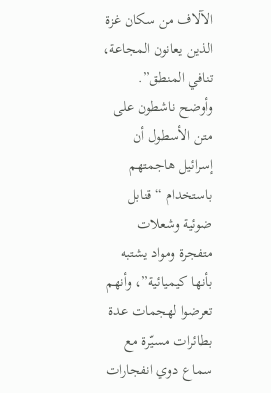الآلاف من سكان غزة الذين يعانون المجاعة، تنافي المنطق”.
وأوضح ناشطون على متن الأسطول أن إسرائيل هاجمتهم باستخدام “قنابل ضوئية وشعلات متفجرة ومواد يشتبه بأنها كيميائية”، وأنهم تعرضوا لهجمات عدة بطائرات مسيّرة مع سماع دوي انفجارات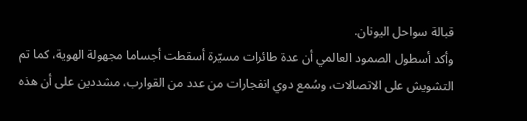قبالة سواحل اليونان.
وأكد أسطول الصمود العالمي أن عدة طائرات مسيّرة أسقطت أجساما مجهولة الهوية، كما تم التشويش على الاتصالات، وسُمع دوي انفجارات من عدد من القوارب، مشددين على أن هذه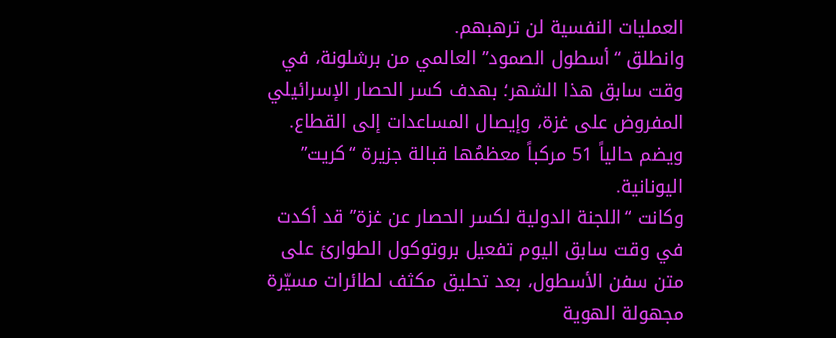العمليات النفسية لن ترهبهم.
وانطلق “أسطول الصمود” العالمي من برشلونة، في وقت سابق هذا الشهر؛ بهدف كسر الحصار الإسرائيلي المفروض على غزة، وإيصال المساعدات إلى القطاع. ويضم حالياً 51 مركباً معظمُها قبالة جزيرة “كريت” اليونانية.
وكانت “اللجنة الدولية لكسر الحصار عن غزة” قد أكدت في وقت سابق اليوم تفعيل بروتوكول الطوارئ على متن سفن الأسطول، بعد تحليق مكثف لطائرات مسيّرة مجهولة الهوية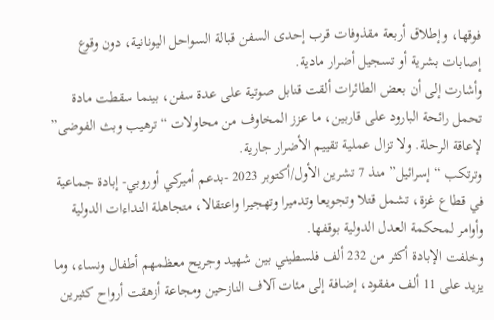فوقها، وإطلاق أربعة مقذوفات قرب إحدى السفن قبالة السواحل اليونانية، دون وقوع إصابات بشرية أو تسجيل أضرار مادية.
وأشارت إلى أن بعض الطائرات ألقت قنابل صوتية على عدة سفن، بينما سقطت مادة تحمل رائحة البارود على قاربين، ما عزز المخاوف من محاولات “ترهيب وبث الفوضى” لإعاقة الرحلة. ولا تزال عملية تقييم الأضرار جارية.
وترتكب “إسرائيل” منذ 7 تشرين الأول/أكتوبر 2023 -بدعم أميركي أوروبي- إبادة جماعية في قطاع غزة، تشمل قتلا وتجويعا وتدميرا وتهجيرا واعتقالا، متجاهلة النداءات الدولية وأوامر لمحكمة العدل الدولية بوقفها.
وخلفت الإبادة أكثر من 232 ألف فلسطيني بين شهيد وجريح معظمهم أطفال ونساء، وما يزيد على 11 ألف مفقود، إضافة إلى مئات آلاف النازحين ومجاعة أزهقت أرواح كثيرين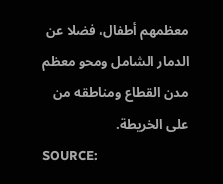معظمهم أطفال، فضلا عن الدمار الشامل ومحو معظم مدن القطاع ومناطقه من على الخريطة.
SOURCE: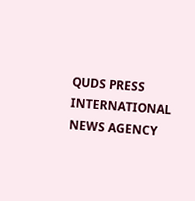QUDS PRESS INTERNATIONAL NEWS AGENCY